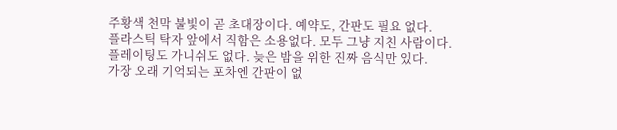주황색 천막 불빛이 곧 초대장이다. 예약도, 간판도 필요 없다.
플라스틱 탁자 앞에서 직함은 소용없다. 모두 그냥 지친 사람이다.
플레이팅도 가니쉬도 없다. 늦은 밤을 위한 진짜 음식만 있다.
가장 오래 기억되는 포차엔 간판이 없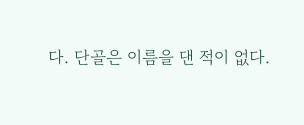다. 단골은 이름을 댄 적이 없다.